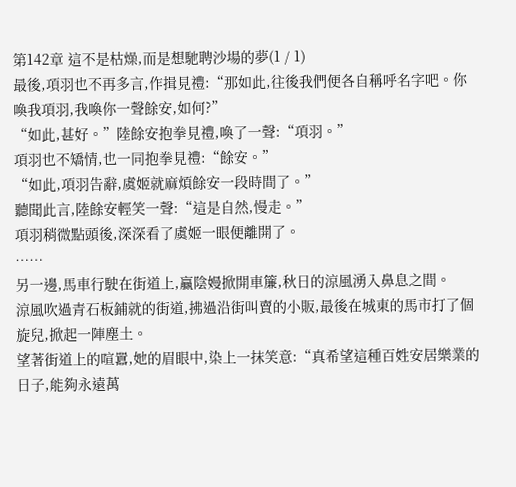第142章 這不是枯燥,而是想馳聘沙場的夢(1 / 1)
最後,項羽也不再多言,作揖見禮:“那如此,往後我們便各自稱呼名字吧。你喚我項羽,我喚你一聲餘安,如何?”
“如此,甚好。”陸餘安抱拳見禮,喚了一聲:“項羽。”
項羽也不矯情,也一同抱拳見禮:“餘安。”
“如此,項羽告辭,虞姬就麻煩餘安一段時間了。”
聽聞此言,陸餘安輕笑一聲:“這是自然,慢走。”
項羽稍微點頭後,深深看了虞姬一眼便離開了。
……
另一邊,馬車行駛在街道上,贏陰嫚掀開車簾,秋日的涼風湧入鼻息之間。
涼風吹過青石板鋪就的街道,拂過沿街叫賣的小販,最後在城東的馬市打了個旋兒,掀起一陣塵土。
望著街道上的喧囂,她的眉眼中,染上一抹笑意:“真希望這種百姓安居樂業的日子,能夠永遠萬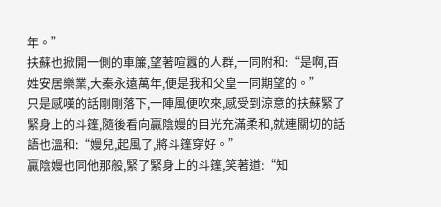年。”
扶蘇也掀開一側的車簾,望著喧囂的人群,一同附和:“是啊,百姓安居樂業,大秦永遠萬年,便是我和父皇一同期望的。”
只是感嘆的話剛剛落下,一陣風便吹來,感受到涼意的扶蘇緊了緊身上的斗篷,隨後看向贏陰嫚的目光充滿柔和,就連關切的話語也溫和:“嫚兒,起風了,將斗篷穿好。”
贏陰嫚也同他那般,緊了緊身上的斗篷,笑著道:“知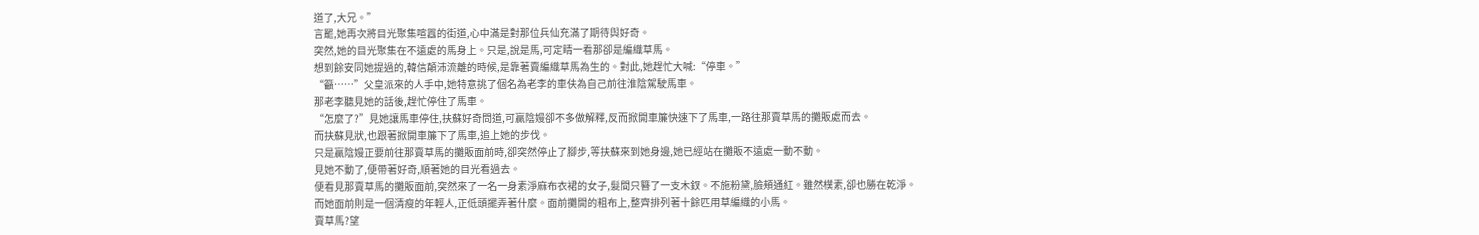道了,大兄。”
言罷,她再次將目光聚集喧囂的街道,心中滿是對那位兵仙充滿了期待與好奇。
突然,她的目光聚集在不遠處的馬身上。只是,說是馬,可定睛一看那卻是編織草馬。
想到餘安同她提過的,韓信顛沛流離的時候,是靠著賣編織草馬為生的。對此,她趕忙大喊:“停車。”
“籲……”父皇派來的人手中,她特意挑了個名為老李的車伕為自己前往淮陰駕駛馬車。
那老李聽見她的話後,趕忙停住了馬車。
“怎麼了?”見她讓馬車停住,扶蘇好奇問道,可贏陰嫚卻不多做解釋,反而掀開車簾快速下了馬車,一路往那賣草馬的攤販處而去。
而扶蘇見狀,也跟著掀開車簾下了馬車,追上她的步伐。
只是贏陰嫚正要前往那賣草馬的攤販面前時,卻突然停止了腳步,等扶蘇來到她身邊,她已經站在攤販不遠處一動不動。
見她不動了,便帶著好奇,順著她的目光看過去。
便看見那賣草馬的攤販面前,突然來了一名一身素淨麻布衣裙的女子,髮間只簪了一支木釵。不施粉黛,臉頰通紅。雖然樸素,卻也勝在乾淨。
而她面前則是一個清瘦的年輕人,正低頭擺弄著什麼。面前攤開的粗布上,整齊排列著十餘匹用草編織的小馬。
賣草馬?望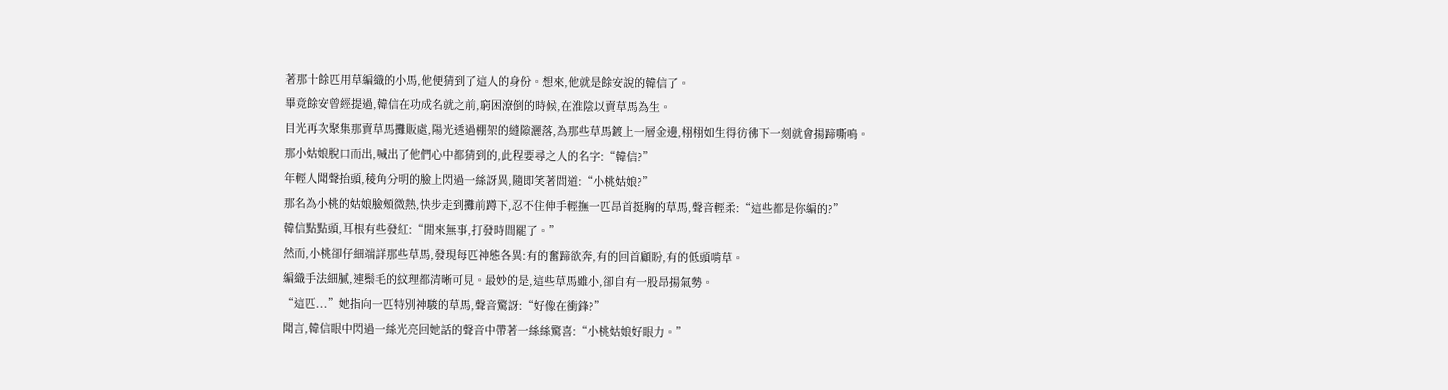著那十餘匹用草編織的小馬,他便猜到了這人的身份。想來,他就是餘安說的韓信了。
畢竟餘安曾經提過,韓信在功成名就之前,窮困潦倒的時候,在淮陰以賣草馬為生。
目光再次聚集那賣草馬攤販處,陽光透過棚架的縫隙灑落,為那些草馬鍍上一層金邊,栩栩如生得彷彿下一刻就會揚蹄嘶鳴。
那小姑娘脫口而出,喊出了他們心中都猜到的,此程要尋之人的名字:“韓信?”
年輕人聞聲抬頭,稜角分明的臉上閃過一絲訝異,隨即笑著問道:“小桃姑娘?”
那名為小桃的姑娘臉頰微熱,快步走到攤前蹲下,忍不住伸手輕撫一匹昂首挺胸的草馬,聲音輕柔:“這些都是你編的?”
韓信點點頭,耳根有些發紅:“閒來無事,打發時間罷了。”
然而,小桃卻仔細端詳那些草馬,發現每匹神態各異:有的奮蹄欲奔,有的回首顧盼,有的低頭啃草。
編織手法細膩,連鬃毛的紋理都清晰可見。最妙的是,這些草馬雖小,卻自有一股昂揚氣勢。
“這匹...”她指向一匹特別神駿的草馬,聲音驚訝:“好像在衝鋒?”
聞言,韓信眼中閃過一絲光亮回她話的聲音中帶著一絲絲驚喜:“小桃姑娘好眼力。”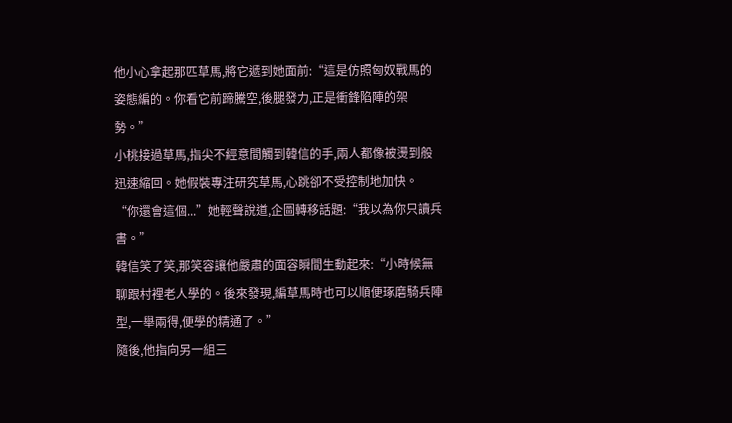他小心拿起那匹草馬,將它遞到她面前:“這是仿照匈奴戰馬的姿態編的。你看它前蹄騰空,後腿發力,正是衝鋒陷陣的架勢。”
小桃接過草馬,指尖不經意間觸到韓信的手,兩人都像被燙到般迅速縮回。她假裝專注研究草馬,心跳卻不受控制地加快。
“你還會這個...”她輕聲說道,企圖轉移話題:“我以為你只讀兵書。”
韓信笑了笑,那笑容讓他嚴肅的面容瞬間生動起來:“小時候無聊跟村裡老人學的。後來發現,編草馬時也可以順便琢磨騎兵陣型,一舉兩得,便學的精通了。”
隨後,他指向另一組三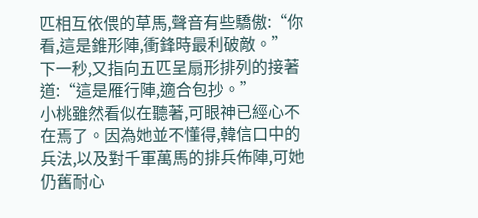匹相互依偎的草馬,聲音有些驕傲:“你看,這是錐形陣,衝鋒時最利破敵。”
下一秒,又指向五匹呈扇形排列的接著道:“這是雁行陣,適合包抄。”
小桃雖然看似在聽著,可眼神已經心不在焉了。因為她並不懂得,韓信口中的兵法,以及對千軍萬馬的排兵佈陣,可她仍舊耐心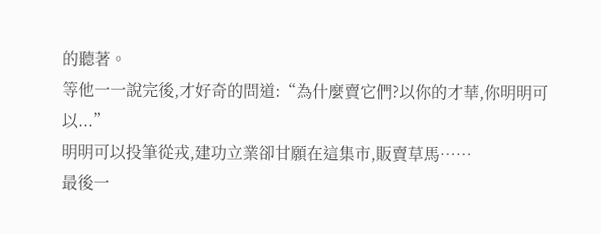的聽著。
等他一一說完後,才好奇的問道:“為什麼賣它們?以你的才華,你明明可以...”
明明可以投筆從戎,建功立業卻甘願在這集市,販賣草馬……
最後一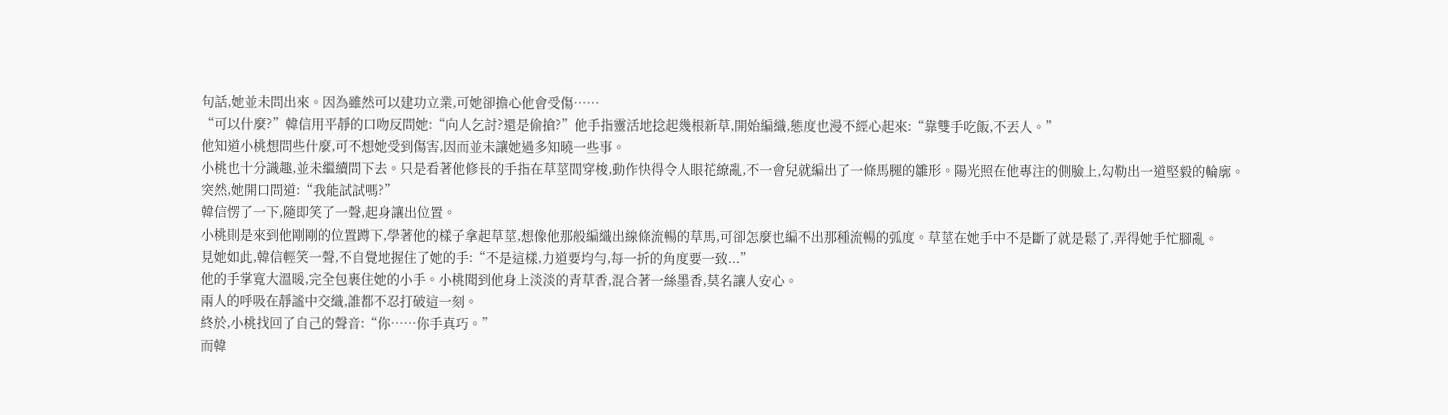句話,她並未問出來。因為雖然可以建功立業,可她卻擔心他會受傷……
“可以什麼?”韓信用平靜的口吻反問她:“向人乞討?還是偷搶?”他手指靈活地捻起幾根新草,開始編織,態度也漫不經心起來:“靠雙手吃飯,不丟人。”
他知道小桃想問些什麼,可不想她受到傷害,因而並未讓她過多知曉一些事。
小桃也十分識趣,並未繼續問下去。只是看著他修長的手指在草莖間穿梭,動作快得令人眼花繚亂,不一會兒就編出了一條馬腿的雛形。陽光照在他專注的側臉上,勾勒出一道堅毅的輪廓。
突然,她開口問道:“我能試試嗎?”
韓信愣了一下,隨即笑了一聲,起身讓出位置。
小桃則是來到他剛剛的位置蹲下,學著他的樣子拿起草莖,想像他那般編織出線條流暢的草馬,可卻怎麼也編不出那種流暢的弧度。草莖在她手中不是斷了就是鬆了,弄得她手忙腳亂。
見她如此,韓信輕笑一聲,不自覺地握住了她的手:“不是這樣,力道要均勻,每一折的角度要一致...”
他的手掌寬大溫暖,完全包裹住她的小手。小桃聞到他身上淡淡的青草香,混合著一絲墨香,莫名讓人安心。
兩人的呼吸在靜謐中交織,誰都不忍打破這一刻。
終於,小桃找回了自己的聲音:“你……你手真巧。”
而韓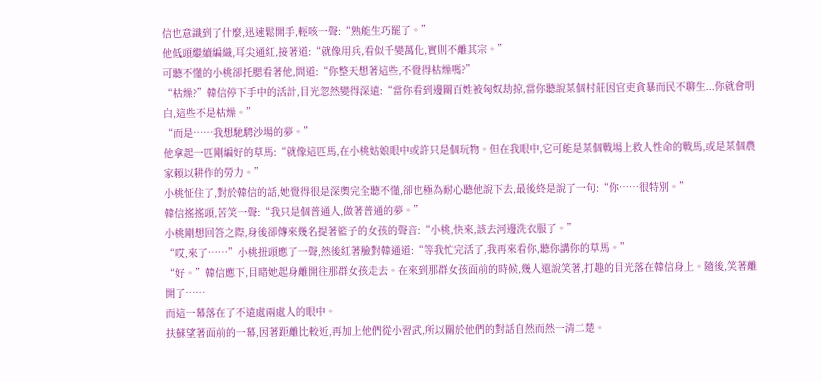信也意識到了什麼,迅速鬆開手,輕咳一聲:“熟能生巧罷了。”
他低頭繼續編織,耳尖通紅,接著道:“就像用兵,看似千變萬化,實則不離其宗。”
可聽不懂的小桃卻托腮看著他,問道:“你整天想著這些,不覺得枯燥嗎?”
“枯燥?”韓信停下手中的活計,目光忽然變得深遠:“當你看到邊關百姓被匈奴劫掠,當你聽說某個村莊因官吏貪暴而民不聊生...你就會明白,這些不是枯燥。”
“而是……我想馳騁沙場的夢。”
他拿起一匹剛編好的草馬:“就像這匹馬,在小桃姑娘眼中或許只是個玩物。但在我眼中,它可能是某個戰場上救人性命的戰馬,或是某個農家賴以耕作的勞力。”
小桃怔住了,對於韓信的話,她覺得很是深奧完全聽不懂,卻也極為耐心聽他說下去,最後終是說了一句:“你……很特別。”
韓信搖搖頭,苦笑一聲:“我只是個普通人,做著普通的夢。”
小桃剛想回答之際,身後卻傳來幾名提著籃子的女孩的聲音:“小桃,快來,該去河邊洗衣服了。”
“哎,來了……”小桃扭頭應了一聲,然後紅著臉對韓通道:“等我忙完活了,我再來看你,聽你講你的草馬。”
“好。”韓信應下,目睹她起身離開往那群女孩走去。在來到那群女孩面前的時候,幾人還說笑著,打趣的目光落在韓信身上。隨後,笑著離開了……
而這一幕落在了不遠處兩處人的眼中。
扶蘇望著面前的一幕,因著距離比較近,再加上他們從小習武,所以關於他們的對話自然而然一清二楚。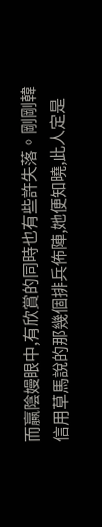而贏陰嫚眼中,有欣賞的同時也有些許失落。剛剛韓信用草馬說的那幾個排兵佈陣,她便知曉,此人定是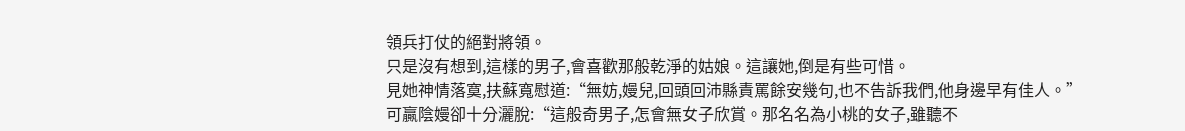領兵打仗的絕對將領。
只是沒有想到,這樣的男子,會喜歡那般乾淨的姑娘。這讓她,倒是有些可惜。
見她神情落寞,扶蘇寬慰道:“無妨,嫚兒,回頭回沛縣責罵餘安幾句,也不告訴我們,他身邊早有佳人。”
可贏陰嫚卻十分灑脫:“這般奇男子,怎會無女子欣賞。那名名為小桃的女子,雖聽不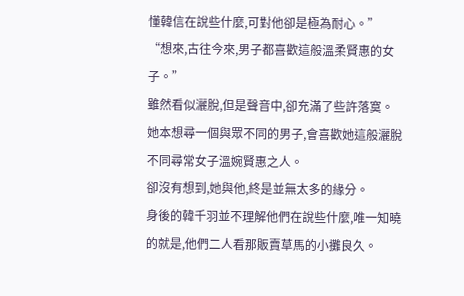懂韓信在說些什麼,可對他卻是極為耐心。”
“想來,古往今來,男子都喜歡這般溫柔賢惠的女子。”
雖然看似灑脫,但是聲音中,卻充滿了些許落寞。她本想尋一個與眾不同的男子,會喜歡她這般灑脫不同尋常女子溫婉賢惠之人。
卻沒有想到,她與他,終是並無太多的緣分。
身後的韓千羽並不理解他們在說些什麼,唯一知曉的就是,他們二人看那販賣草馬的小攤良久。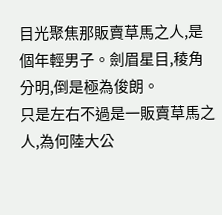目光聚焦那販賣草馬之人,是個年輕男子。劍眉星目,稜角分明,倒是極為俊朗。
只是左右不過是一販賣草馬之人,為何陸大公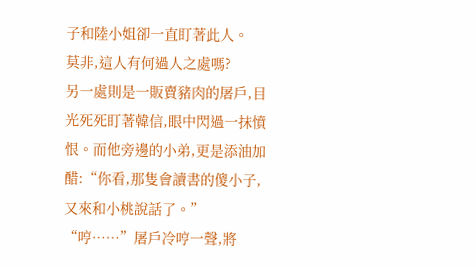子和陸小姐卻一直盯著此人。
莫非,這人有何過人之處嗎?
另一處則是一販賣豬肉的屠戶,目光死死盯著韓信,眼中閃過一抹憤恨。而他旁邊的小弟,更是添油加醋:“你看,那隻會讀書的傻小子,又來和小桃說話了。”
“哼……”屠戶冷哼一聲,將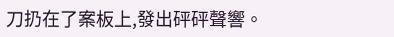刀扔在了案板上,發出砰砰聲響。